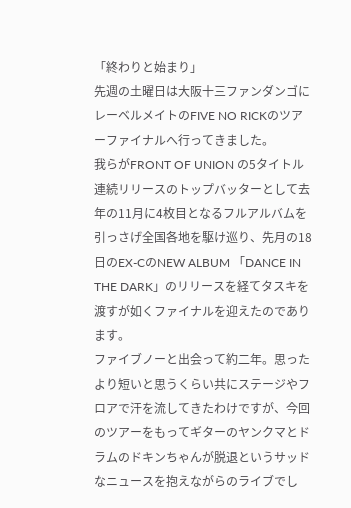「終わりと始まり」
先週の土曜日は大阪十三ファンダンゴにレーベルメイトのFIVE NO RICKのツアーファイナルへ行ってきました。
我らがFRONT OF UNION の5タイトル連続リリースのトップバッターとして去年の11月に4枚目となるフルアルバムを引っさげ全国各地を駆け巡り、先月の18日のEX-CのNEW ALBUM 「DANCE IN THE DARK」のリリースを経てタスキを渡すが如くファイナルを迎えたのであります。
ファイブノーと出会って約二年。思ったより短いと思うくらい共にステージやフロアで汗を流してきたわけですが、今回のツアーをもってギターのヤンクマとドラムのドキンちゃんが脱退というサッドなニュースを抱えながらのライブでし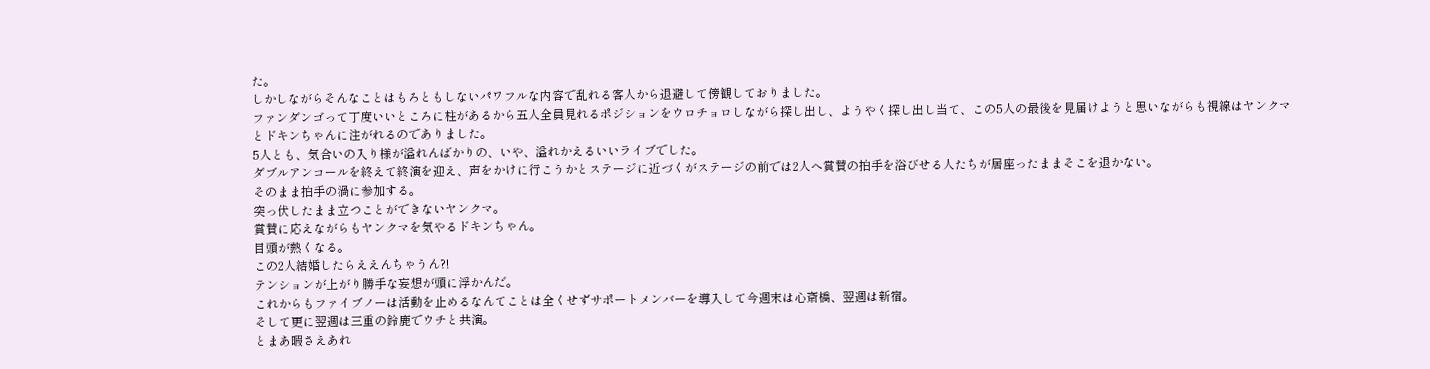た。
しかしながらそんなことはもろともしないパワフルな内容で乱れる客人から退避して傍観しておりました。
ファンダンゴって丁度いいところに柱があるから五人全員見れるポジションをウロチョロしながら探し出し、ようやく探し出し当て、この5人の最後を見届けようと思いながらも視線はヤンクマとドキンちゃんに注がれるのでありました。
5人とも、気合いの入り様が溢れんばかりの、いや、溢れかえるいいライブでした。
ダブルアンコールを終えて終演を迎え、声をかけに行こうかとステージに近づくがステージの前では2人へ賞賛の拍手を浴びせる人たちが居座ったままそこを退かない。
そのまま拍手の渦に参加する。
突っ伏したまま立つことができないヤンクマ。
賞賛に応えながらもヤンクマを気やるドキンちゃん。
目頭が熱くなる。
この2人結婚したらええんちゃうん?!
テンションが上がり勝手な妄想が頭に浮かんだ。
これからもファイブノーは活動を止めるなんてことは全くせずサポートメンバーを導入して今週末は心斎橋、翌週は新宿。
そして更に翌週は三重の鈴鹿でウチと共演。
とまあ暇さえあれ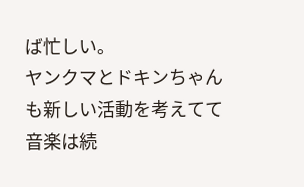ば忙しい。
ヤンクマとドキンちゃんも新しい活動を考えてて音楽は続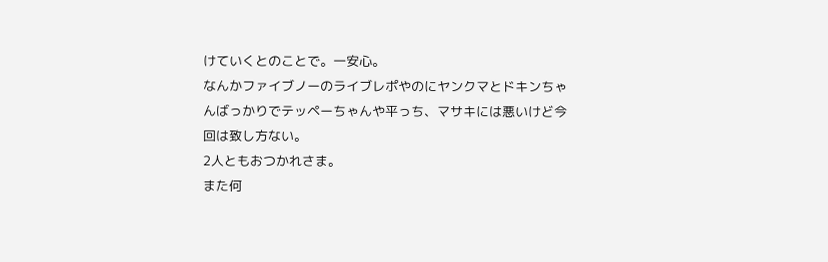けていくとのことで。一安心。
なんかファイブノーのライブレポやのにヤンクマとドキンちゃんばっかりでテッペーちゃんや平っち、マサキには悪いけど今回は致し方ない。
2人ともおつかれさま。
また何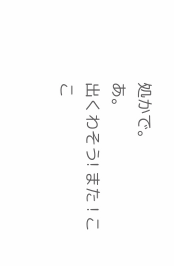処かで。
あ。
出くわそう! また ! ここ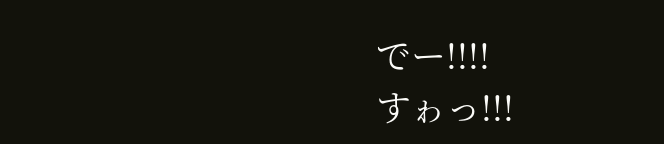でー!!!!
すゎっ!!!